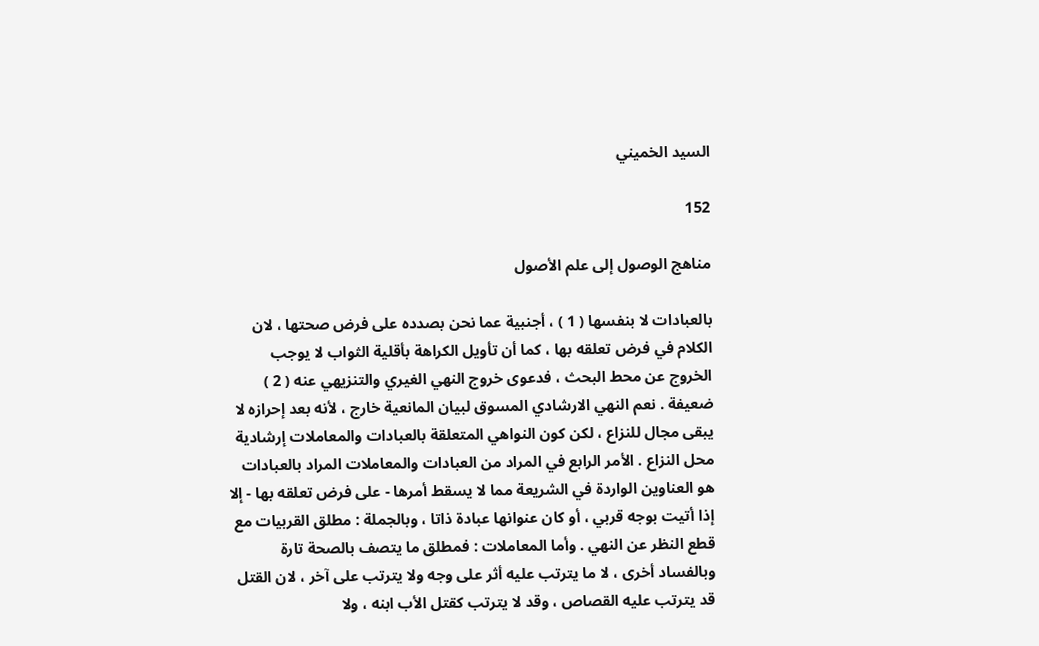السيد الخميني

152

مناهج الوصول إلى علم الأصول

بالعبادات لا بنفسها ( 1 ) ، أجنبية عما نحن بصدده على فرض صحتها ، لان الكلام في فرض تعلقه بها ، كما أن تأويل الكراهة بأقلية الثواب لا يوجب الخروج عن محط البحث ، فدعوى خروج النهي الغيري والتنزيهي عنه ( 2 ) ضعيفة . نعم النهي الارشادي المسوق لبيان المانعية خارج ، لأنه بعد إحرازه لا يبقى مجال للنزاع ، لكن كون النواهي المتعلقة بالعبادات والمعاملات إرشادية محل النزاع . الأمر الرابع في المراد من العبادات والمعاملات المراد بالعبادات هو العناوين الواردة في الشريعة مما لا يسقط أمرها - على فرض تعلقه بها - إلا إذا أتيت بوجه قربي ، أو كان عنوانها عبادة ذاتا ، وبالجملة : مطلق القربيات مع قطع النظر عن النهي . وأما المعاملات : فمطلق ما يتصف بالصحة تارة وبالفساد أخرى ، لا ما يترتب عليه أثر على وجه ولا يترتب على آخر ، لان القتل قد يترتب عليه القصاص ، وقد لا يترتب كقتل الأب ابنه ، ولا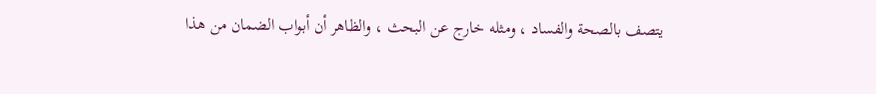يتصف بالصحة والفساد ، ومثله خارج عن البحث ، والظاهر أن أبواب الضمان من هذا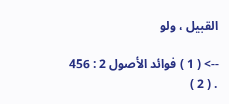القبيل ، ولو

--> ( 1 ) فوائد الأصول 2 : 456 . ( 2 )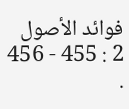فوائد الأصول 2 : 455 - 456 .